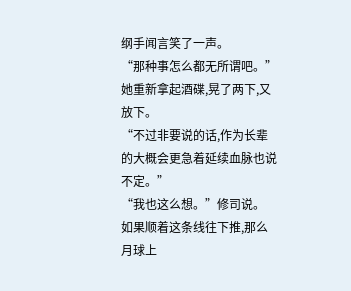纲手闻言笑了一声。
“那种事怎么都无所谓吧。”
她重新拿起酒碟,晃了两下,又放下。
“不过非要说的话,作为长辈的大概会更急着延续血脉也说不定。”
“我也这么想。”修司说。
如果顺着这条线往下推,那么月球上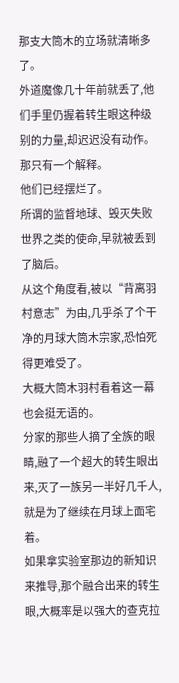那支大筒木的立场就清晰多了。
外道魔像几十年前就丢了,他们手里仍握着转生眼这种级别的力量,却迟迟没有动作。
那只有一个解释。
他们已经摆烂了。
所谓的监督地球、毁灭失败世界之类的使命,早就被丢到了脑后。
从这个角度看,被以“背离羽村意志”为由,几乎杀了个干净的月球大筒木宗家,恐怕死得更难受了。
大概大筒木羽村看着这一幕也会挺无语的。
分家的那些人摘了全族的眼睛,融了一个超大的转生眼出来,灭了一族另一半好几千人,就是为了继续在月球上面宅着。
如果拿实验室那边的新知识来推导,那个融合出来的转生眼,大概率是以强大的查克拉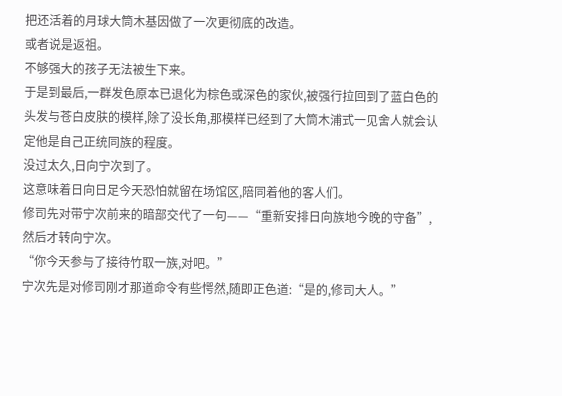把还活着的月球大筒木基因做了一次更彻底的改造。
或者说是返祖。
不够强大的孩子无法被生下来。
于是到最后,一群发色原本已退化为棕色或深色的家伙,被强行拉回到了蓝白色的头发与苍白皮肤的模样,除了没长角,那模样已经到了大筒木浦式一见舍人就会认定他是自己正统同族的程度。
没过太久,日向宁次到了。
这意味着日向日足今天恐怕就留在场馆区,陪同着他的客人们。
修司先对带宁次前来的暗部交代了一句——“重新安排日向族地今晚的守备”,然后才转向宁次。
“你今天参与了接待竹取一族,对吧。”
宁次先是对修司刚才那道命令有些愕然,随即正色道:“是的,修司大人。”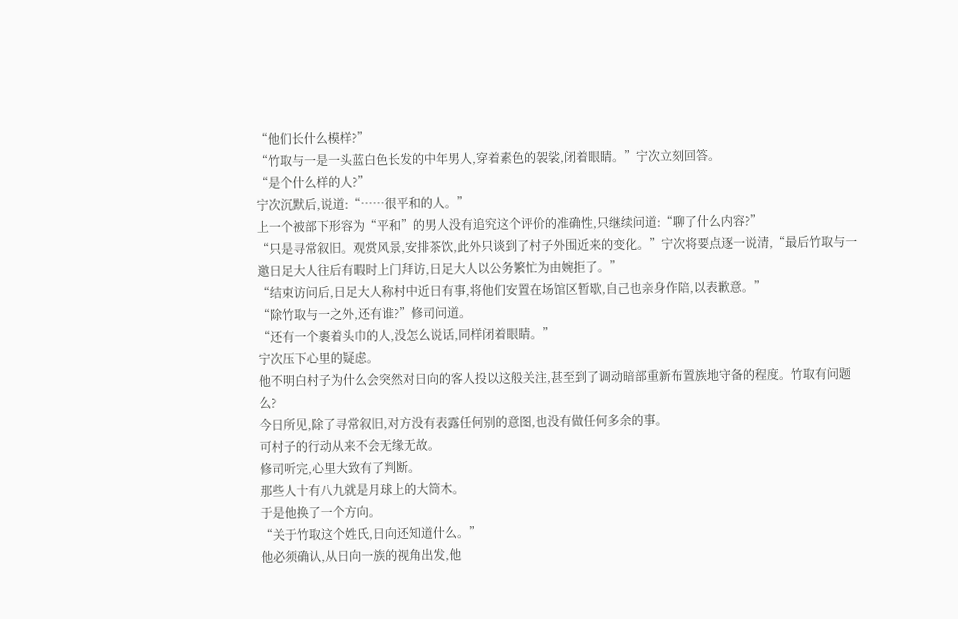“他们长什么模样?”
“竹取与一是一头蓝白色长发的中年男人,穿着素色的袈裟,闭着眼睛。”宁次立刻回答。
“是个什么样的人?”
宁次沉默后,说道:“……很平和的人。”
上一个被部下形容为“平和”的男人没有追究这个评价的准确性,只继续问道:“聊了什么内容?”
“只是寻常叙旧。观赏风景,安排茶饮,此外只谈到了村子外围近来的变化。”宁次将要点逐一说清,“最后竹取与一邀日足大人往后有暇时上门拜访,日足大人以公务繁忙为由婉拒了。”
“结束访问后,日足大人称村中近日有事,将他们安置在场馆区暂歇,自己也亲身作陪,以表歉意。”
“除竹取与一之外,还有谁?”修司问道。
“还有一个裹着头巾的人,没怎么说话,同样闭着眼睛。”
宁次压下心里的疑虑。
他不明白村子为什么会突然对日向的客人投以这般关注,甚至到了调动暗部重新布置族地守备的程度。竹取有问题么?
今日所见,除了寻常叙旧,对方没有表露任何别的意图,也没有做任何多余的事。
可村子的行动从来不会无缘无故。
修司听完,心里大致有了判断。
那些人十有八九就是月球上的大筒木。
于是他换了一个方向。
“关于竹取这个姓氏,日向还知道什么。”
他必须确认,从日向一族的视角出发,他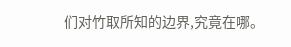们对竹取所知的边界,究竟在哪。